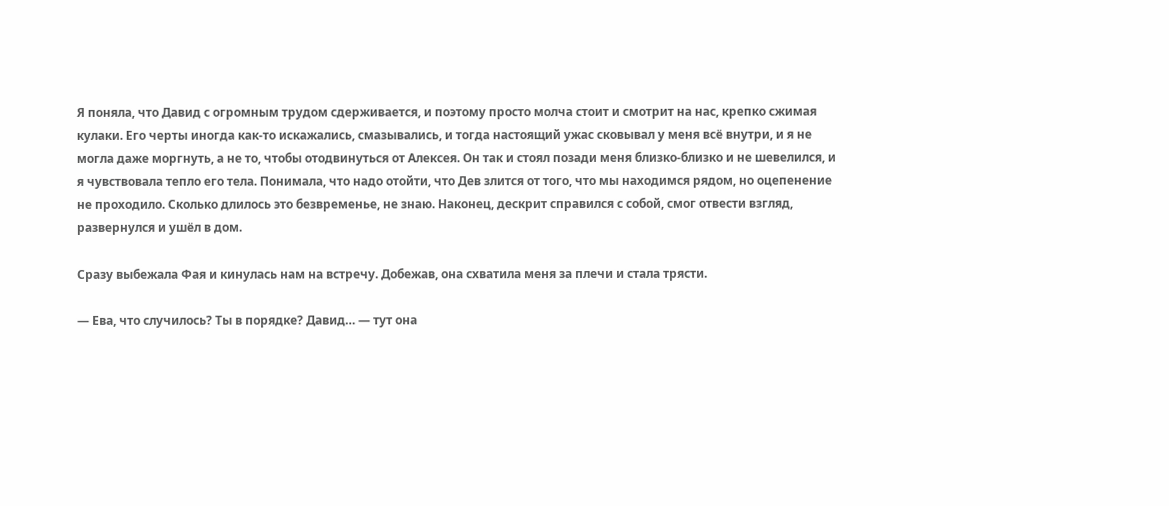Я поняла, что Давид с огромным трудом сдерживается, и поэтому просто молча стоит и смотрит на нас, крепко сжимая кулаки. Его черты иногда как-то искажались, смазывались, и тогда настоящий ужас сковывал у меня всё внутри, и я не могла даже моргнуть, а не то, чтобы отодвинуться от Алексея. Он так и стоял позади меня близко-близко и не шевелился, и я чувствовала тепло его тела. Понимала, что надо отойти, что Дев злится от того, что мы находимся рядом, но оцепенение не проходило. Сколько длилось это безвременье, не знаю. Наконец, дескрит справился с собой, смог отвести взгляд, развернулся и ушёл в дом.

Сразу выбежала Фая и кинулась нам на встречу. Добежав, она схватила меня за плечи и стала трясти.

— Ева, что случилось? Ты в порядке? Давид… — тут она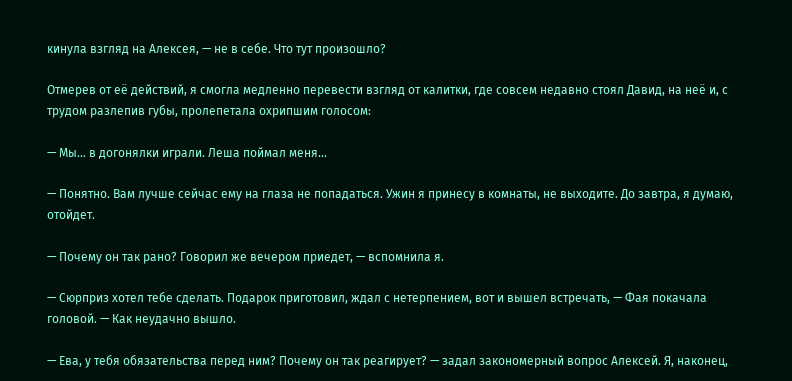кинула взгляд на Алексея, — не в себе. Что тут произошло?

Отмерев от её действий, я смогла медленно перевести взгляд от калитки, где совсем недавно стоял Давид, на неё и, с трудом разлепив губы, пролепетала охрипшим голосом:

— Мы… в догонялки играли. Леша поймал меня…

— Понятно. Вам лучше сейчас ему на глаза не попадаться. Ужин я принесу в комнаты, не выходите. До завтра, я думаю, отойдет.

— Почему он так рано? Говорил же вечером приедет, — вспомнила я.

— Сюрприз хотел тебе сделать. Подарок приготовил, ждал с нетерпением, вот и вышел встречать, — Фая покачала головой. — Как неудачно вышло.

— Ева, у тебя обязательства перед ним? Почему он так реагирует? — задал закономерный вопрос Алексей. Я, наконец,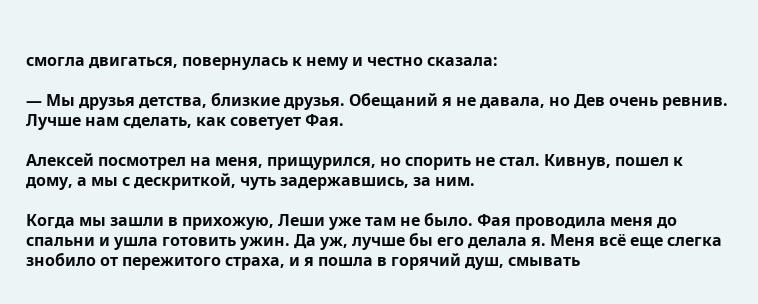смогла двигаться, повернулась к нему и честно сказала:

— Мы друзья детства, близкие друзья. Обещаний я не давала, но Дев очень ревнив. Лучше нам сделать, как советует Фая.

Алексей посмотрел на меня, прищурился, но спорить не стал. Кивнув, пошел к дому, а мы с дескриткой, чуть задержавшись, за ним.

Когда мы зашли в прихожую, Леши уже там не было. Фая проводила меня до спальни и ушла готовить ужин. Да уж, лучше бы его делала я. Меня всё еще слегка знобило от пережитого страха, и я пошла в горячий душ, смывать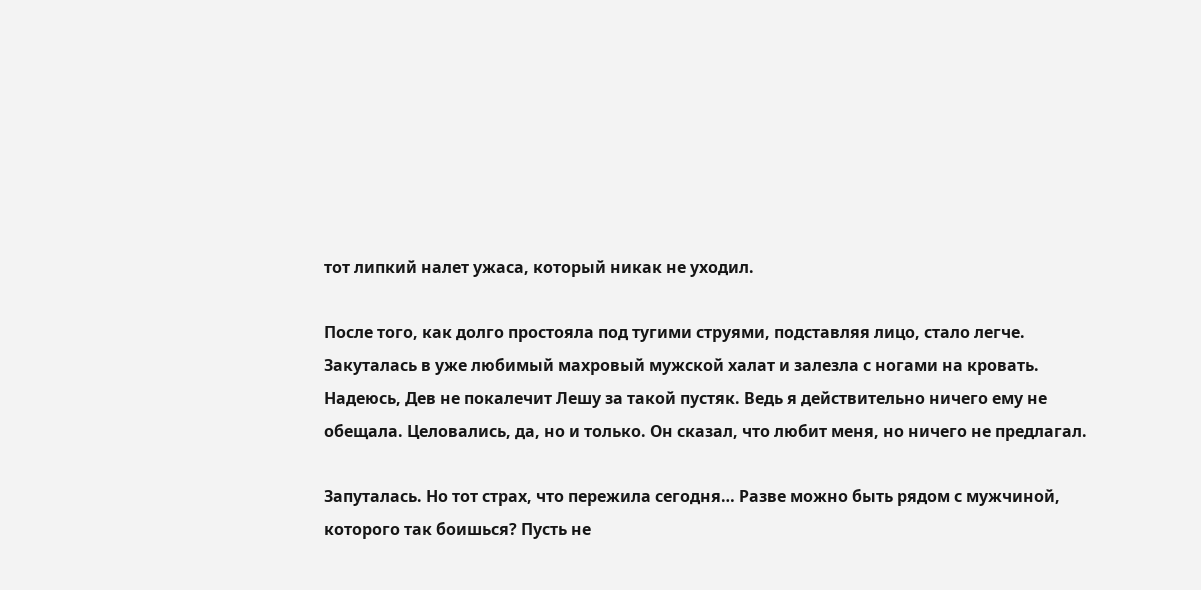тот липкий налет ужаса, который никак не уходил.

После того, как долго простояла под тугими струями, подставляя лицо, стало легче. Закуталась в уже любимый махровый мужской халат и залезла с ногами на кровать. Надеюсь, Дев не покалечит Лешу за такой пустяк. Ведь я действительно ничего ему не обещала. Целовались, да, но и только. Он сказал, что любит меня, но ничего не предлагал.

Запуталась. Но тот страх, что пережила сегодня… Разве можно быть рядом с мужчиной, которого так боишься? Пусть не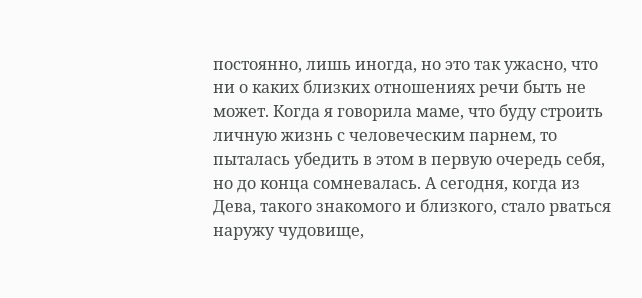постоянно, лишь иногда, но это так ужасно, что ни о каких близких отношениях речи быть не может. Когда я говорила маме, что буду строить личную жизнь с человеческим парнем, то пыталась убедить в этом в первую очередь себя, но до конца сомневалась. А сегодня, когда из Дева, такого знакомого и близкого, стало рваться наружу чудовище,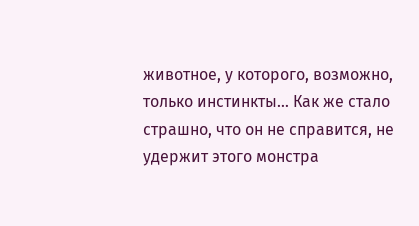животное, у которого, возможно, только инстинкты… Как же стало страшно, что он не справится, не удержит этого монстра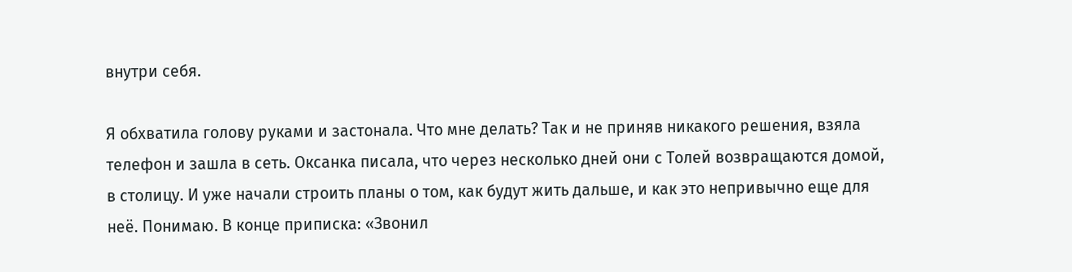внутри себя.

Я обхватила голову руками и застонала. Что мне делать? Так и не приняв никакого решения, взяла телефон и зашла в сеть. Оксанка писала, что через несколько дней они с Толей возвращаются домой, в столицу. И уже начали строить планы о том, как будут жить дальше, и как это непривычно еще для неё. Понимаю. В конце приписка: «Звонил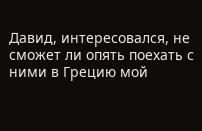Давид, интересовался, не сможет ли опять поехать с ними в Грецию мой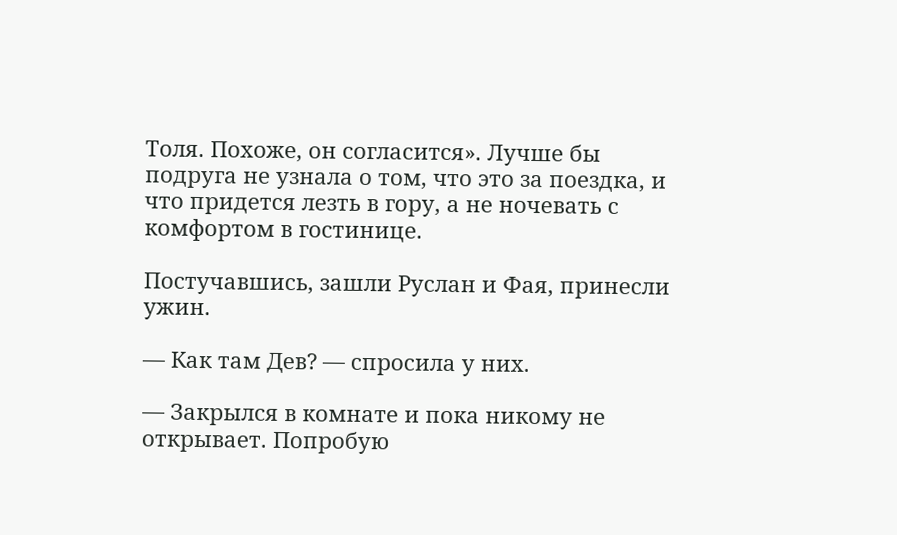Толя. Похоже, он согласится». Лучше бы подруга не узнала о том, что это за поездка, и что придется лезть в гору, а не ночевать с комфортом в гостинице.

Постучавшись, зашли Руслан и Фая, принесли ужин.

— Как там Дев? — спросила у них.

— Закрылся в комнате и пока никому не открывает. Попробую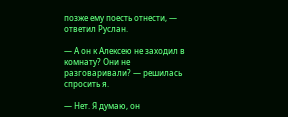позже ему поесть отнести, — ответил Руслан.

— А он к Алексею не заходил в комнату? Они не разговаривали? — решилась спросить я.

— Нет. Я думаю, он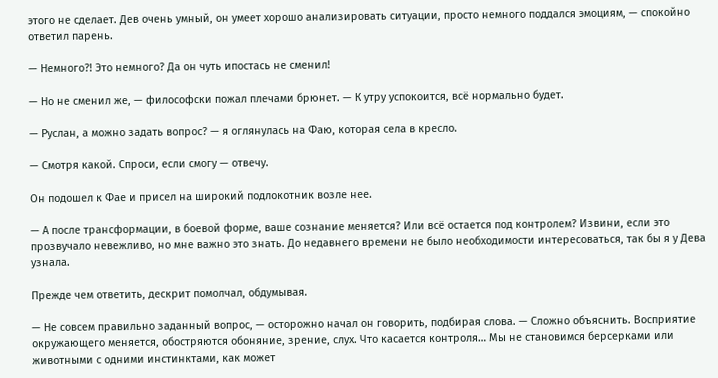этого не сделает. Дев очень умный, он умеет хорошо анализировать ситуации, просто немного поддался эмоциям, — спокойно ответил парень.

— Немного?! Это немного? Да он чуть ипостась не сменил!

— Но не сменил же, — философски пожал плечами брюнет. — К утру успокоится, всё нормально будет.

— Руслан, а можно задать вопрос? — я оглянулась на Фаю, которая села в кресло.

— Смотря какой. Спроси, если смогу — отвечу.

Он подошел к Фае и присел на широкий подлокотник возле нее.

— А после трансформации, в боевой форме, ваше сознание меняется? Или всё остается под контролем? Извини, если это прозвучало невежливо, но мне важно это знать. До недавнего времени не было необходимости интересоваться, так бы я у Дева узнала.

Прежде чем ответить, дескрит помолчал, обдумывая.

— Не совсем правильно заданный вопрос, — осторожно начал он говорить, подбирая слова. — Сложно объяснить. Восприятие окружающего меняется, обостряются обоняние, зрение, слух. Что касается контроля… Мы не становимся берсерками или животными с одними инстинктами, как может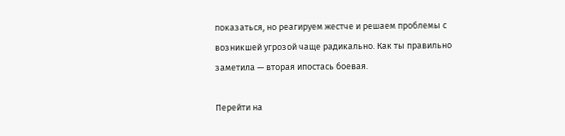показаться, но реагируем жестче и решаем проблемы с возникшей угрозой чаще радикально. Как ты правильно заметила — вторая ипостась боевая.

Перейти на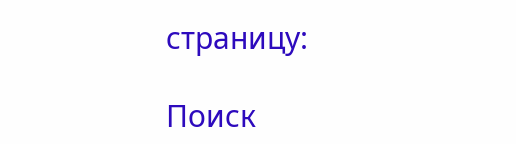страницу:

Поиск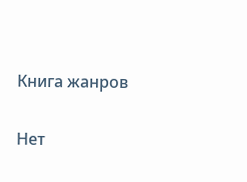Книга жанров

Нет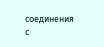соединения с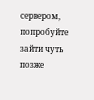сервером, попробуйте зайти чуть позже